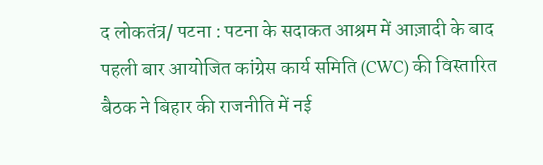द लोकतंत्र/ पटना : पटना के सदाकत आश्रम में आज़ादी के बाद पहली बार आयोजित कांग्रेस कार्य समिति (CWC) की विस्तारित बैठक ने बिहार की राजनीति में नई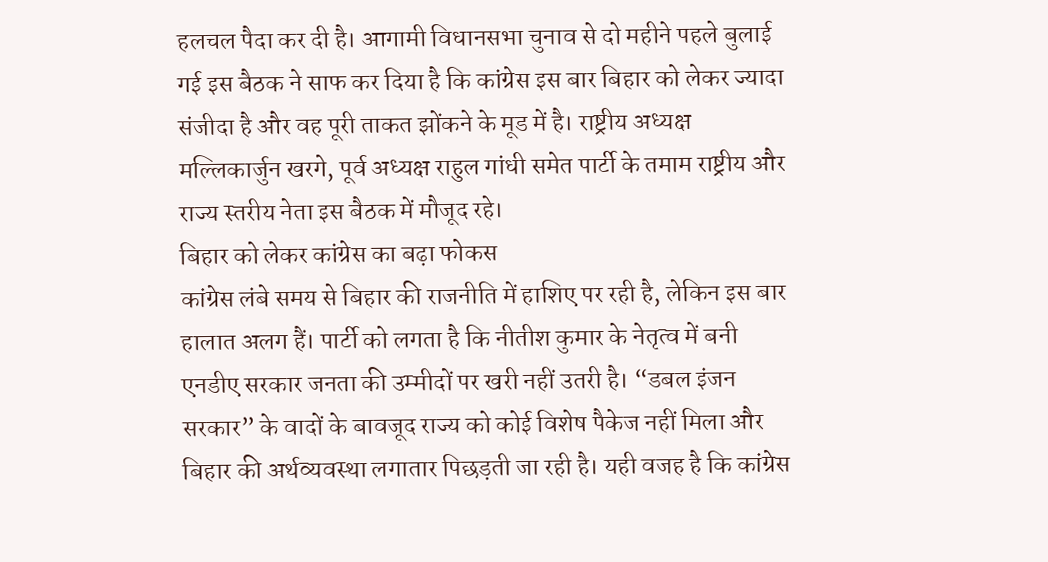हलचल पैदा कर दी है। आगामी विधानसभा चुनाव से दो महीने पहले बुलाई गई इस बैठक ने साफ कर दिया है कि कांग्रेस इस बार बिहार को लेकर ज्यादा संजीदा है और वह पूरी ताकत झोंकने के मूड में है। राष्ट्रीय अध्यक्ष मल्लिकार्जुन खरगे, पूर्व अध्यक्ष राहुल गांधी समेत पार्टी के तमाम राष्ट्रीय और राज्य स्तरीय नेता इस बैठक में मौजूद रहे।
बिहार को लेकर कांग्रेस का बढ़ा फोकस
कांग्रेस लंबे समय से बिहार की राजनीति में हाशिए पर रही है, लेकिन इस बार हालात अलग हैं। पार्टी को लगता है कि नीतीश कुमार के नेतृत्व में बनी एनडीए सरकार जनता की उम्मीदों पर खरी नहीं उतरी है। “डबल इंजन सरकार” के वादों के बावजूद राज्य को कोई विशेष पैकेज नहीं मिला और बिहार की अर्थव्यवस्था लगातार पिछड़ती जा रही है। यही वजह है कि कांग्रेस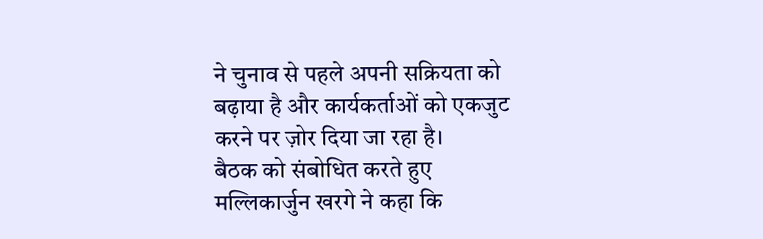ने चुनाव से पहले अपनी सक्रियता को बढ़ाया है और कार्यकर्ताओं को एकजुट करने पर ज़ोर दिया जा रहा है।
बैठक को संबोधित करते हुए मल्लिकार्जुन खरगे ने कहा कि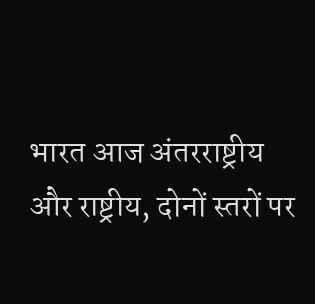भारत आज अंतरराष्ट्रीय और राष्ट्रीय, दोनों स्तरों पर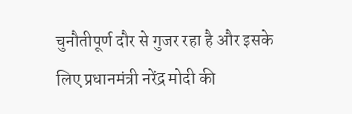चुनौतीपूर्ण दौर से गुजर रहा है और इसके लिए प्रधानमंत्री नरेंद्र मोदी की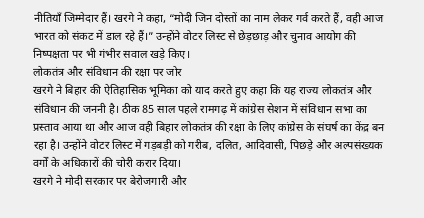नीतियाँ जिम्मेदार हैं। खरगे ने कहा, “मोदी जिन दोस्तों का नाम लेकर गर्व करते हैं, वही आज भारत को संकट में डाल रहे हैं।” उन्होंने वोटर लिस्ट से छेड़छाड़ और चुनाव आयोग की निष्पक्षता पर भी गंभीर सवाल खड़े किए।
लोकतंत्र और संविधान की रक्षा पर जोर
खरगे ने बिहार की ऐतिहासिक भूमिका को याद करते हुए कहा कि यह राज्य लोकतंत्र और संविधान की जननी है। ठीक 85 साल पहले रामगढ़ में कांग्रेस सेशन में संविधान सभा का प्रस्ताव आया था और आज वही बिहार लोकतंत्र की रक्षा के लिए कांग्रेस के संघर्ष का केंद्र बन रहा है। उन्होंने वोटर लिस्ट में गड़बड़ी को गरीब, दलित, आदिवासी, पिछड़े और अल्पसंख्यक वर्गों के अधिकारों की चोरी करार दिया।
खरगे ने मोदी सरकार पर बेरोजगारी और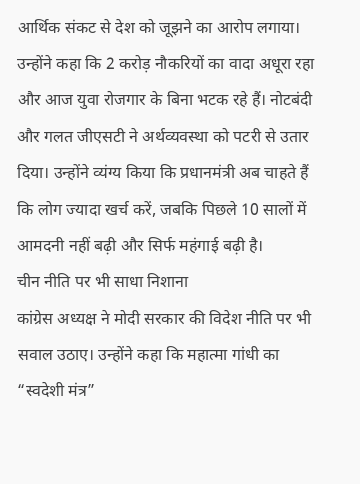आर्थिक संकट से देश को जूझने का आरोप लगाया। उन्होंने कहा कि 2 करोड़ नौकरियों का वादा अधूरा रहा और आज युवा रोजगार के बिना भटक रहे हैं। नोटबंदी और गलत जीएसटी ने अर्थव्यवस्था को पटरी से उतार दिया। उन्होंने व्यंग्य किया कि प्रधानमंत्री अब चाहते हैं कि लोग ज्यादा खर्च करें, जबकि पिछले 10 सालों में आमदनी नहीं बढ़ी और सिर्फ महंगाई बढ़ी है।
चीन नीति पर भी साधा निशाना
कांग्रेस अध्यक्ष ने मोदी सरकार की विदेश नीति पर भी सवाल उठाए। उन्होंने कहा कि महात्मा गांधी का “स्वदेशी मंत्र”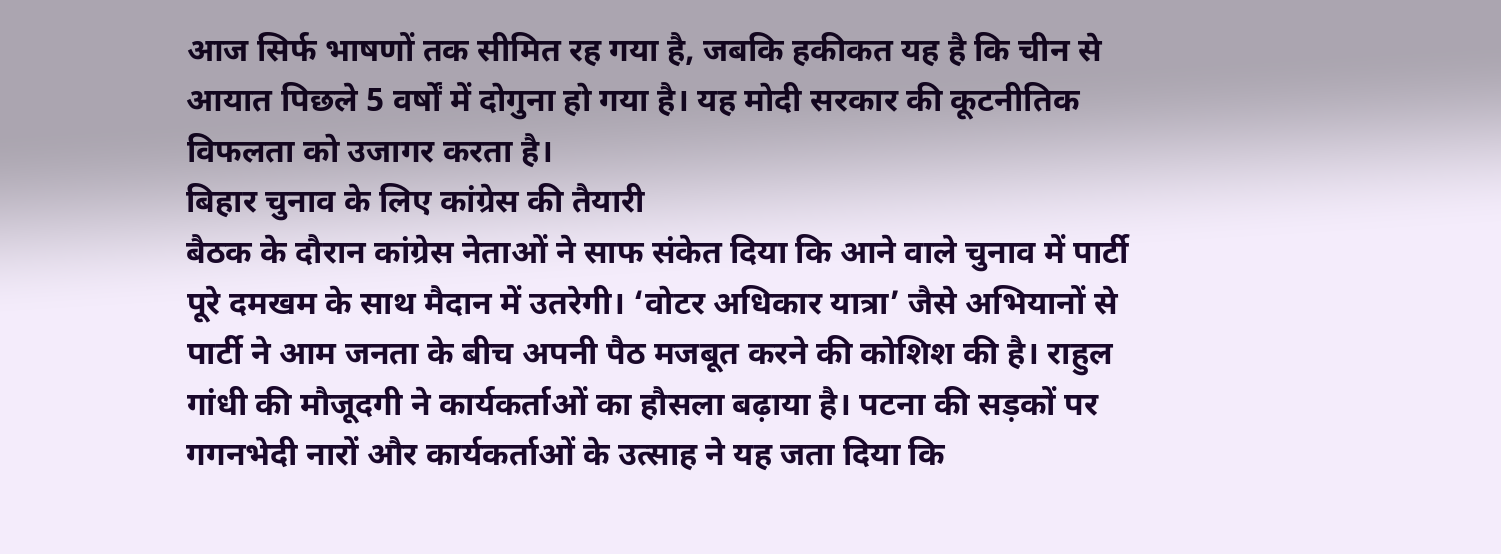आज सिर्फ भाषणों तक सीमित रह गया है, जबकि हकीकत यह है कि चीन से आयात पिछले 5 वर्षों में दोगुना हो गया है। यह मोदी सरकार की कूटनीतिक विफलता को उजागर करता है।
बिहार चुनाव के लिए कांग्रेस की तैयारी
बैठक के दौरान कांग्रेस नेताओं ने साफ संकेत दिया कि आने वाले चुनाव में पार्टी पूरे दमखम के साथ मैदान में उतरेगी। ‘वोटर अधिकार यात्रा’ जैसे अभियानों से पार्टी ने आम जनता के बीच अपनी पैठ मजबूत करने की कोशिश की है। राहुल गांधी की मौजूदगी ने कार्यकर्ताओं का हौसला बढ़ाया है। पटना की सड़कों पर गगनभेदी नारों और कार्यकर्ताओं के उत्साह ने यह जता दिया कि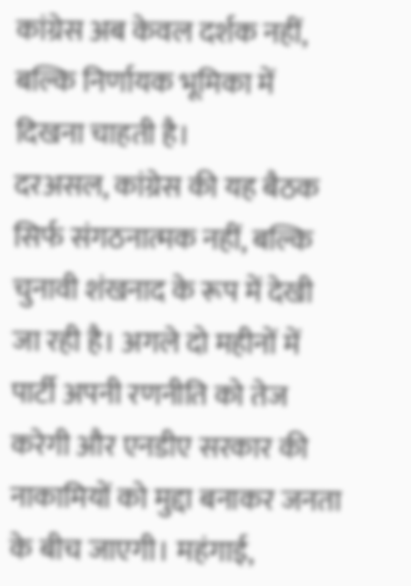कांग्रेस अब केवल दर्शक नहीं, बल्कि निर्णायक भूमिका में दिखना चाहती है।
दरअसल, कांग्रेस की यह बैठक सिर्फ संगठनात्मक नहीं, बल्कि चुनावी शंखनाद के रूप में देखी जा रही है। अगले दो महीनों में पार्टी अपनी रणनीति को तेज करेगी और एनडीए सरकार की नाकामियों को मुद्दा बनाकर जनता के बीच जाएगी। महंगाई,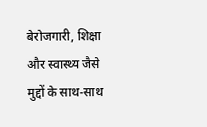बेरोजगारी, शिक्षा और स्वास्थ्य जैसे मुद्दों के साथ-साथ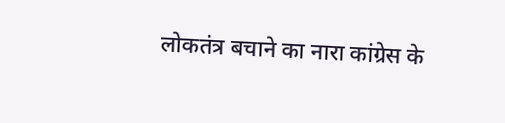लोकतंत्र बचाने का नारा कांग्रेस के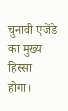चुनावी एजेंडे का मुख्य हिस्सा होगा।